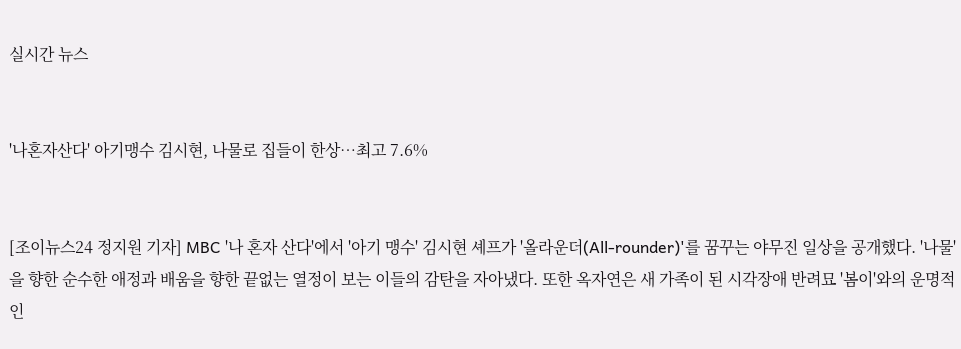실시간 뉴스


'나혼자산다' 아기맹수 김시현, 나물로 집들이 한상…최고 7.6%


[조이뉴스24 정지원 기자] MBC '나 혼자 산다'에서 '아기 맹수' 김시현 셰프가 '올라운더(All-rounder)'를 꿈꾸는 야무진 일상을 공개했다. '나물'을 향한 순수한 애정과 배움을 향한 끝없는 열정이 보는 이들의 감탄을 자아냈다. 또한 옥자연은 새 가족이 된 시각장애 반려묘 '봄이'와의 운명적인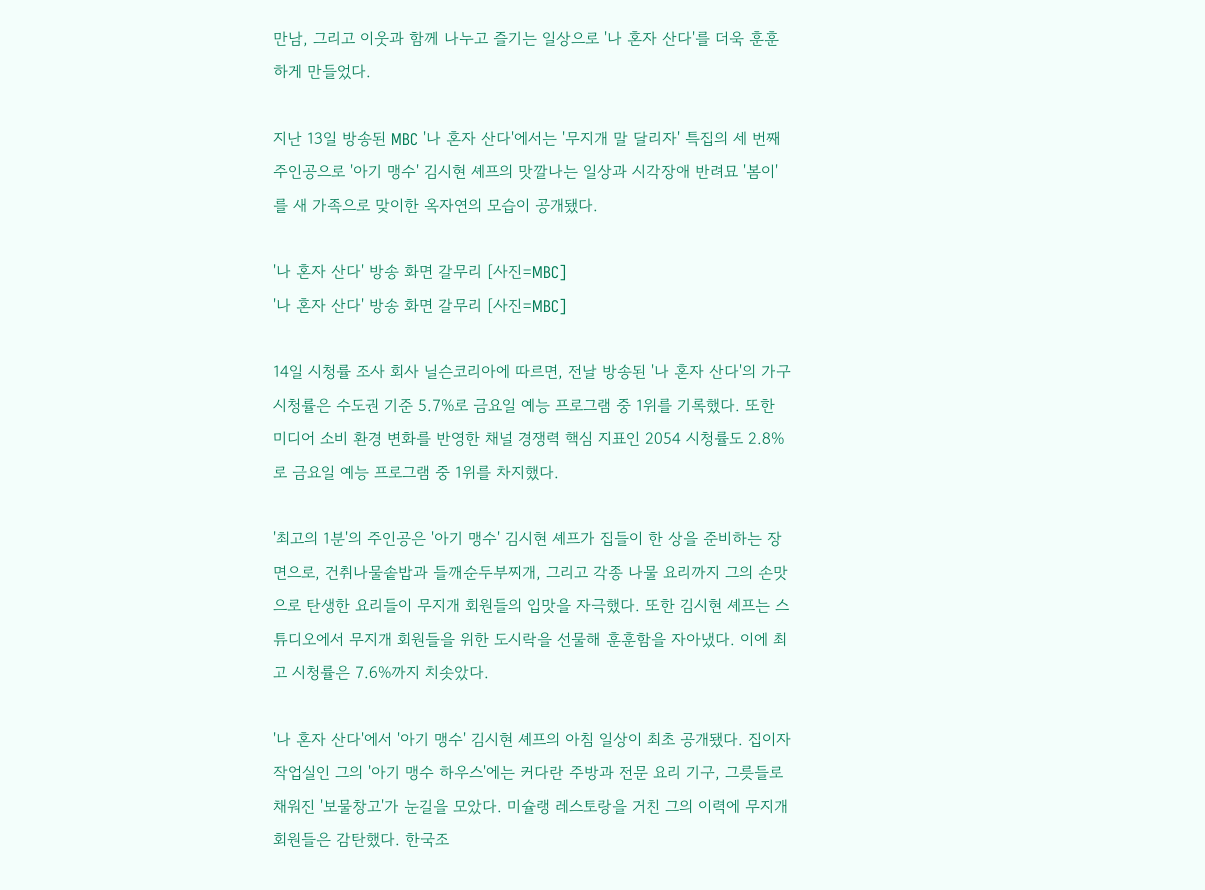만남, 그리고 이웃과 함께 나누고 즐기는 일상으로 '나 혼자 산다'를 더욱 훈훈하게 만들었다.

지난 13일 방송된 MBC '나 혼자 산다'에서는 '무지개 말 달리자' 특집의 세 번째 주인공으로 '아기 맹수' 김시현 셰프의 맛깔나는 일상과 시각장애 반려묘 '봄이'를 새 가족으로 맞이한 옥자연의 모습이 공개됐다.

'나 혼자 산다' 방송 화면 갈무리 [사진=MBC]
'나 혼자 산다' 방송 화면 갈무리 [사진=MBC]

14일 시청률 조사 회사 닐슨코리아에 따르면, 전날 방송된 '나 혼자 산다'의 가구 시청률은 수도권 기준 5.7%로 금요일 예능 프로그램 중 1위를 기록했다. 또한 미디어 소비 환경 변화를 반영한 채널 경쟁력 핵심 지표인 2054 시청률도 2.8%로 금요일 예능 프로그램 중 1위를 차지했다.

'최고의 1분'의 주인공은 '아기 맹수' 김시현 셰프가 집들이 한 상을 준비하는 장면으로, 건취나물솥밥과 들깨순두부찌개, 그리고 각종 나물 요리까지 그의 손맛으로 탄생한 요리들이 무지개 회원들의 입맛을 자극했다. 또한 김시현 셰프는 스튜디오에서 무지개 회원들을 위한 도시락을 선물해 훈훈함을 자아냈다. 이에 최고 시청률은 7.6%까지 치솟았다.

'나 혼자 산다'에서 '아기 맹수' 김시현 셰프의 아침 일상이 최초 공개됐다. 집이자 작업실인 그의 '아기 맹수 하우스'에는 커다란 주방과 전문 요리 기구, 그릇들로 채워진 '보물창고'가 눈길을 모았다. 미슐랭 레스토랑을 거친 그의 이력에 무지개 회원들은 감탄했다. 한국조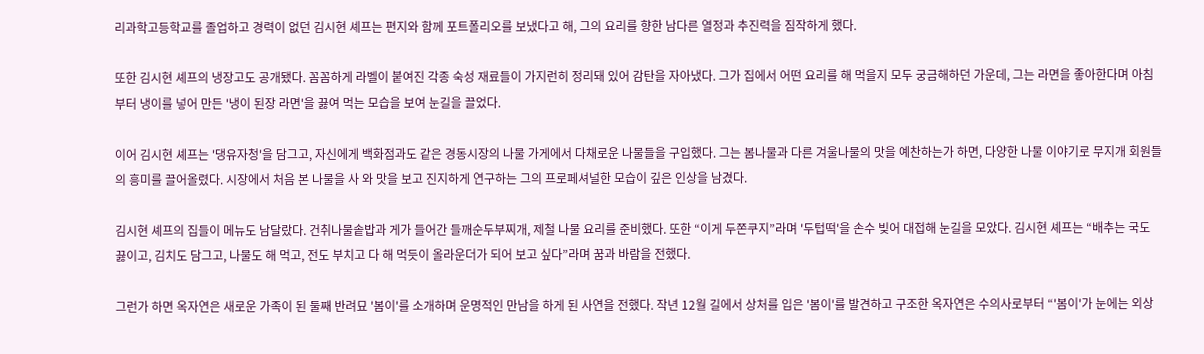리과학고등학교를 졸업하고 경력이 없던 김시현 셰프는 편지와 함께 포트폴리오를 보냈다고 해, 그의 요리를 향한 남다른 열정과 추진력을 짐작하게 했다.

또한 김시현 셰프의 냉장고도 공개됐다. 꼼꼼하게 라벨이 붙여진 각종 숙성 재료들이 가지런히 정리돼 있어 감탄을 자아냈다. 그가 집에서 어떤 요리를 해 먹을지 모두 궁금해하던 가운데, 그는 라면을 좋아한다며 아침부터 냉이를 넣어 만든 '냉이 된장 라면'을 끓여 먹는 모습을 보여 눈길을 끌었다.

이어 김시현 셰프는 '댕유자청'을 담그고, 자신에게 백화점과도 같은 경동시장의 나물 가게에서 다채로운 나물들을 구입했다. 그는 봄나물과 다른 겨울나물의 맛을 예찬하는가 하면, 다양한 나물 이야기로 무지개 회원들의 흥미를 끌어올렸다. 시장에서 처음 본 나물을 사 와 맛을 보고 진지하게 연구하는 그의 프로페셔널한 모습이 깊은 인상을 남겼다.

김시현 셰프의 집들이 메뉴도 남달랐다. 건취나물솥밥과 게가 들어간 들깨순두부찌개, 제철 나물 요리를 준비했다. 또한 “이게 두쫀쿠지”라며 '두텁떡'을 손수 빚어 대접해 눈길을 모았다. 김시현 셰프는 “배추는 국도 끓이고, 김치도 담그고, 나물도 해 먹고, 전도 부치고 다 해 먹듯이 올라운더가 되어 보고 싶다”라며 꿈과 바람을 전했다.

그런가 하면 옥자연은 새로운 가족이 된 둘째 반려묘 '봄이'를 소개하며 운명적인 만남을 하게 된 사연을 전했다. 작년 12월 길에서 상처를 입은 '봄이'를 발견하고 구조한 옥자연은 수의사로부터 “'봄이'가 눈에는 외상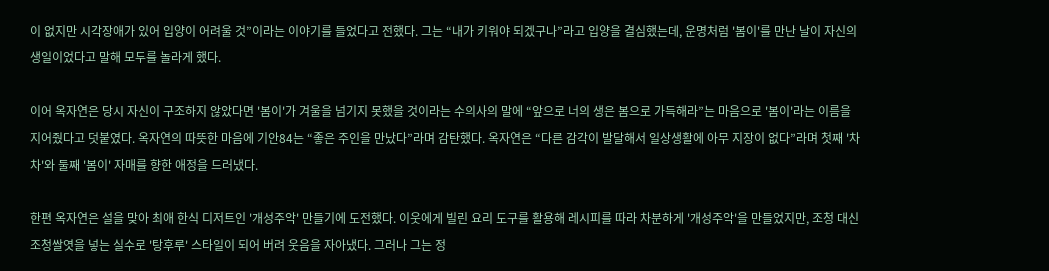이 없지만 시각장애가 있어 입양이 어려울 것”이라는 이야기를 들었다고 전했다. 그는 “내가 키워야 되겠구나”라고 입양을 결심했는데, 운명처럼 '봄이'를 만난 날이 자신의 생일이었다고 말해 모두를 놀라게 했다.

이어 옥자연은 당시 자신이 구조하지 않았다면 '봄이'가 겨울을 넘기지 못했을 것이라는 수의사의 말에 “앞으로 너의 생은 봄으로 가득해라”는 마음으로 '봄이'라는 이름을 지어줬다고 덧붙였다. 옥자연의 따뜻한 마음에 기안84는 “좋은 주인을 만났다”라며 감탄했다. 옥자연은 “다른 감각이 발달해서 일상생활에 아무 지장이 없다”라며 첫째 '차차'와 둘째 '봄이' 자매를 향한 애정을 드러냈다.

한편 옥자연은 설을 맞아 최애 한식 디저트인 '개성주악' 만들기에 도전했다. 이웃에게 빌린 요리 도구를 활용해 레시피를 따라 차분하게 '개성주악'을 만들었지만, 조청 대신 조청쌀엿을 넣는 실수로 '탕후루' 스타일이 되어 버려 웃음을 자아냈다. 그러나 그는 정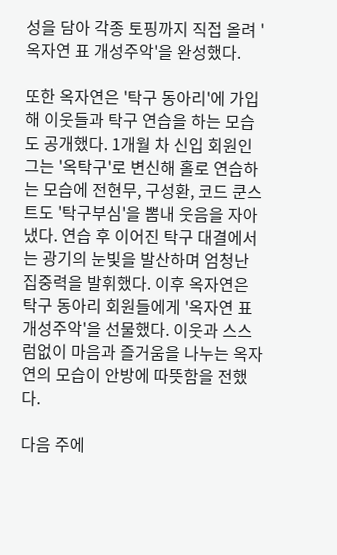성을 담아 각종 토핑까지 직접 올려 '옥자연 표 개성주악'을 완성했다.

또한 옥자연은 '탁구 동아리'에 가입해 이웃들과 탁구 연습을 하는 모습도 공개했다. 1개월 차 신입 회원인 그는 '옥탁구'로 변신해 홀로 연습하는 모습에 전현무, 구성환, 코드 쿤스트도 '탁구부심'을 뽐내 웃음을 자아냈다. 연습 후 이어진 탁구 대결에서는 광기의 눈빛을 발산하며 엄청난 집중력을 발휘했다. 이후 옥자연은 탁구 동아리 회원들에게 '옥자연 표 개성주악'을 선물했다. 이웃과 스스럼없이 마음과 즐거움을 나누는 옥자연의 모습이 안방에 따뜻함을 전했다.

다음 주에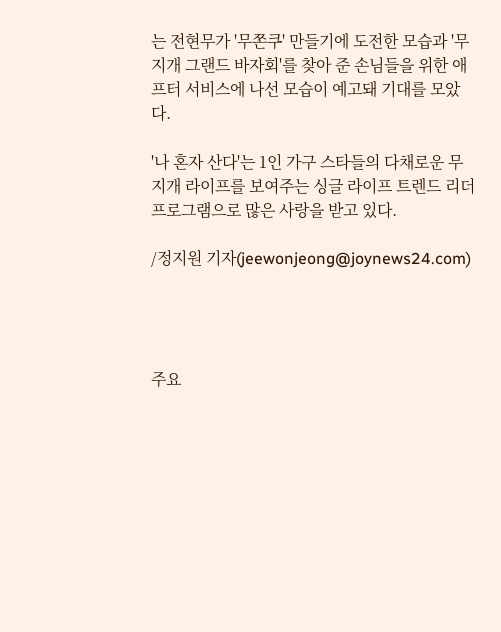는 전현무가 '무쫀쿠' 만들기에 도전한 모습과 '무지개 그랜드 바자회'를 찾아 준 손님들을 위한 애프터 서비스에 나선 모습이 예고돼 기대를 모았다.

'나 혼자 산다'는 1인 가구 스타들의 다채로운 무지개 라이프를 보여주는 싱글 라이프 트렌드 리더 프로그램으로 많은 사랑을 받고 있다.

/정지원 기자(jeewonjeong@joynews24.com)




주요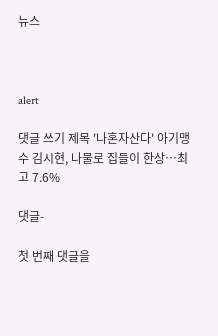뉴스



alert

댓글 쓰기 제목 '나혼자산다' 아기맹수 김시현, 나물로 집들이 한상…최고 7.6%

댓글-

첫 번째 댓글을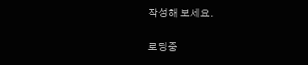작성해 보세요.

로딩중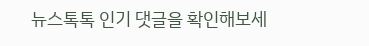뉴스톡톡 인기 댓글을 확인해보세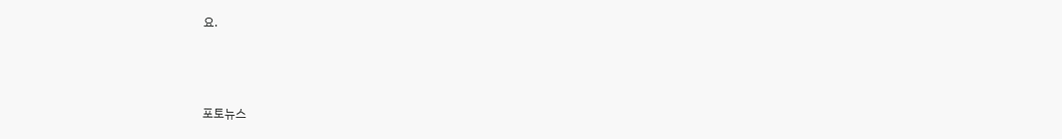요.



포토뉴스